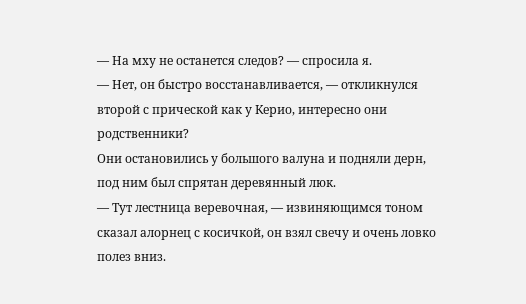— На мху не останется следов? — спросила я.
— Нет, он быстро восстанавливается, — откликнулся второй с прической как у Керио, интересно они родственники?
Они остановились у большого валуна и подняли дерн, под ним был спрятан деревянный люк.
— Тут лестница веревочная, — извиняющимся тоном сказал алорнец с косичкой, он взял свечу и очень ловко полез вниз.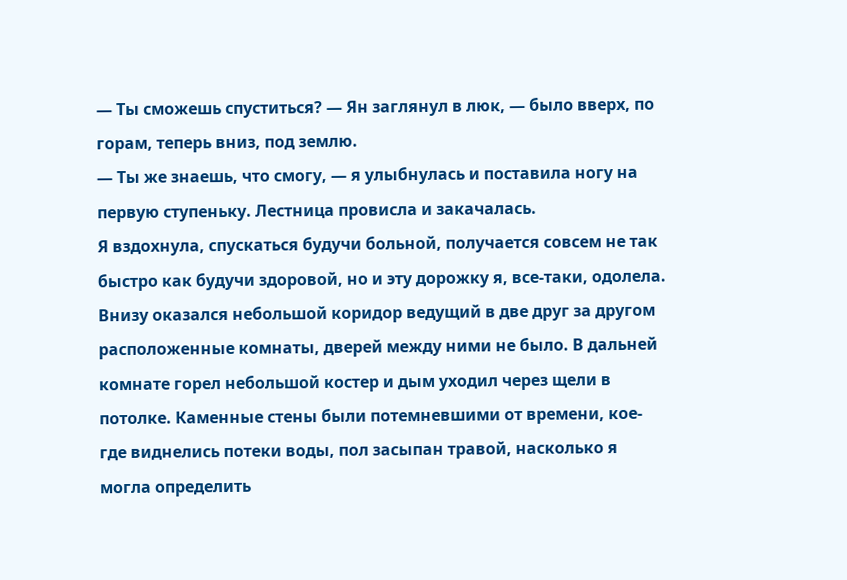— Ты сможешь спуститься? — Ян заглянул в люк, — было вверх, по горам, теперь вниз, под землю.
— Ты же знаешь, что смогу, — я улыбнулась и поставила ногу на первую ступеньку. Лестница провисла и закачалась.
Я вздохнула, спускаться будучи больной, получается совсем не так быстро как будучи здоровой, но и эту дорожку я, все-таки, одолела.
Внизу оказался небольшой коридор ведущий в две друг за другом расположенные комнаты, дверей между ними не было. В дальней комнате горел небольшой костер и дым уходил через щели в потолке. Каменные стены были потемневшими от времени, кое-где виднелись потеки воды, пол засыпан травой, насколько я могла определить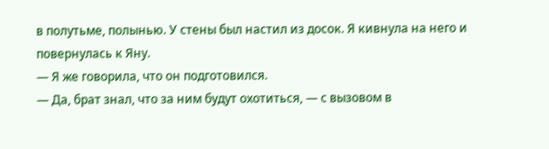в полутьме, полынью. У стены был настил из досок. Я кивнула на него и повернулась к Яну.
— Я же говорила, что он подготовился.
— Да, брат знал, что за ним будут охотиться, — с вызовом в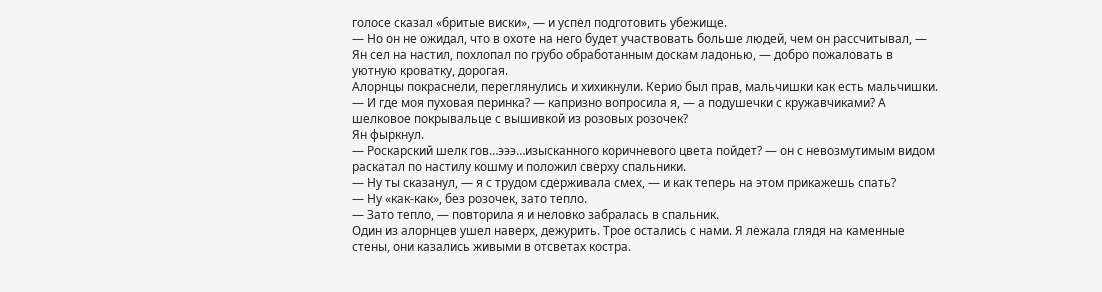голосе сказал «бритые виски», — и успел подготовить убежище.
— Но он не ожидал, что в охоте на него будет участвовать больше людей, чем он рассчитывал, — Ян сел на настил, похлопал по грубо обработанным доскам ладонью, — добро пожаловать в уютную кроватку, дорогая.
Алорнцы покраснели, переглянулись и хихикнули. Керио был прав, мальчишки как есть мальчишки.
— И где моя пуховая перинка? — капризно вопросила я, — а подушечки с кружавчиками? А шелковое покрывальце с вышивкой из розовых розочек?
Ян фыркнул.
— Роскарский шелк гов…эээ…изысканного коричневого цвета пойдет? — он с невозмутимым видом раскатал по настилу кошму и положил сверху спальники.
— Ну ты сказанул, — я с трудом сдерживала смех, — и как теперь на этом прикажешь спать?
— Ну «как-как», без розочек, зато тепло.
— Зато тепло, — повторила я и неловко забралась в спальник.
Один из алорнцев ушел наверх, дежурить. Трое остались с нами. Я лежала глядя на каменные стены, они казались живыми в отсветах костра.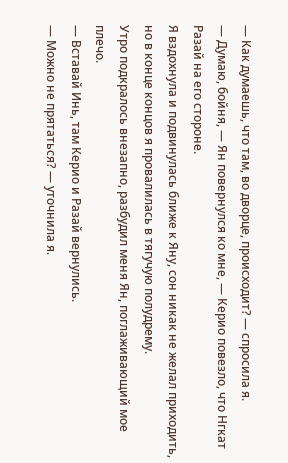— Как думаешь, что там, во дворце, происходит? — спросила я.
— Думаю, бойня, — Ян повернулся ко мне, — Керио повезло, что Нгкат Разай на его стороне.
Я вздохнула и подвинулась ближе к Яну, сон никак не желал приходить, но в конце концов я провалилась в тягучую полудрему.
Утро подкралось внезапно, разбудил меня Ян, поглаживающий мое плечо.
— Вставай Инь, там Керио и Разай вернулись.
— Можно не прятаться? — уточнила я.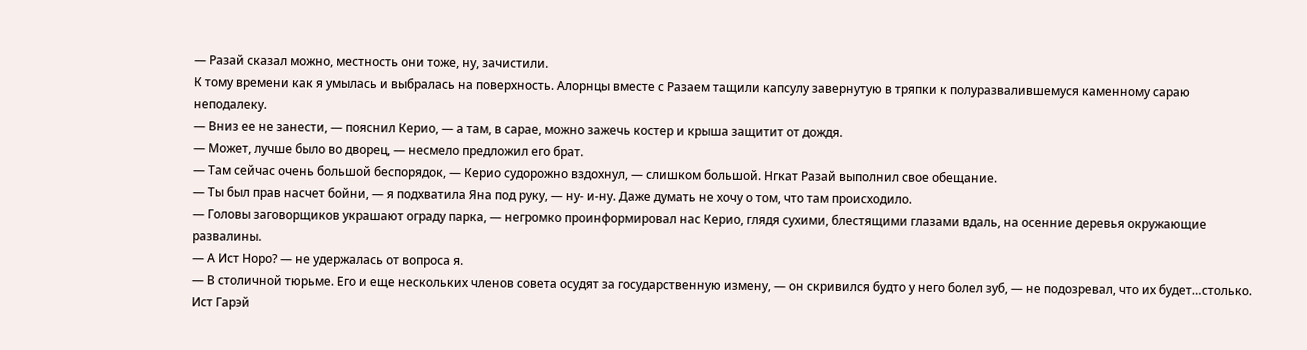— Разай сказал можно, местность они тоже, ну, зачистили.
К тому времени как я умылась и выбралась на поверхность. Алорнцы вместе с Разаем тащили капсулу завернутую в тряпки к полуразвалившемуся каменному сараю неподалеку.
— Вниз ее не занести, — пояснил Керио, — а там, в сарае, можно зажечь костер и крыша защитит от дождя.
— Может, лучше было во дворец, — несмело предложил его брат.
— Там сейчас очень большой беспорядок, — Керио судорожно вздохнул, — слишком большой. Нгкат Разай выполнил свое обещание.
— Ты был прав насчет бойни, — я подхватила Яна под руку, — ну- и-ну. Даже думать не хочу о том, что там происходило.
— Головы заговорщиков украшают ограду парка, — негромко проинформировал нас Керио, глядя сухими, блестящими глазами вдаль, на осенние деревья окружающие развалины.
— А Ист Норо? — не удержалась от вопроса я.
— В столичной тюрьме. Его и еще нескольких членов совета осудят за государственную измену, — он скривился будто у него болел зуб, — не подозревал, что их будет…столько. Ист Гарэй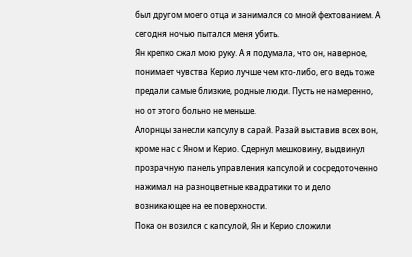был другом моего отца и занимался со мной фехтованием. А сегодня ночью пытался меня убить.
Ян крепко сжал мою руку. А я подумала, что он, наверное, понимает чувства Керио лучше чем кто-либо, его ведь тоже предали самые близкие, родные люди. Пусть не намеренно, но от этого больно не меньше.
Алорнцы занесли капсулу в сарай. Разай выставив всех вон, кроме нас с Яном и Керио. Cдернул мешковину, выдвинул прозрачную панель управления капсулой и сосредоточенно нажимал на разноцветные квадратики то и дело возникающее на ее поверхности.
Пока он возился с капсулой, Ян и Керио сложили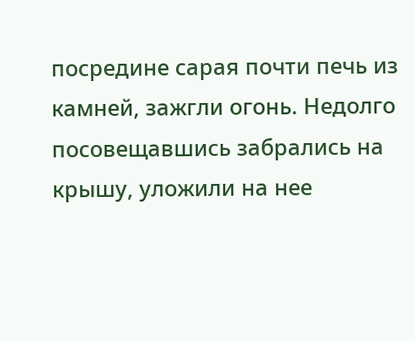посредине сарая почти печь из камней, зажгли огонь. Недолго посовещавшись забрались на крышу, уложили на нее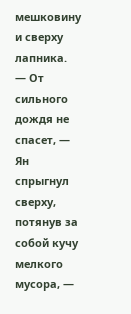мешковину и сверху лапника.
— От сильного дождя не спасет, — Ян спрыгнул сверху, потянув за собой кучу мелкого мусора, —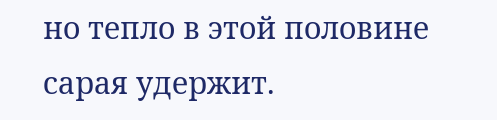но тепло в этой половине сарая удержит.